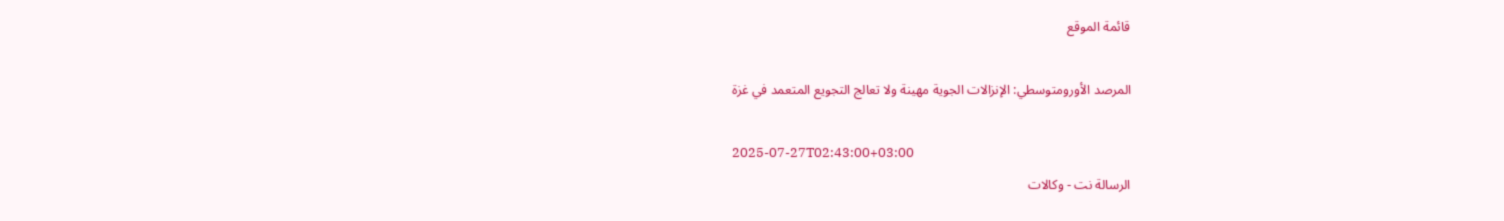قائمة الموقع

المرصد الأورومتوسطي: الإنزالات الجوية مهينة ولا تعالج التجويع المتعمد في غزة

2025-07-27T02:43:00+03:00
الرسالة نت - وكالات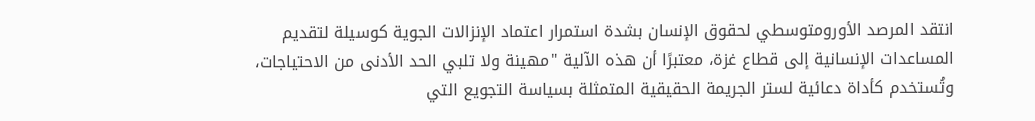انتقد المرصد الأورومتوسطي لحقوق الإنسان بشدة استمرار اعتماد الإنزالات الجوية كوسيلة لتقديم المساعدات الإنسانية إلى قطاع غزة، معتبرًا أن هذه الآلية "مهينة ولا تلبي الحد الأدنى من الاحتياجات، وتُستخدم كأداة دعائية لستر الجريمة الحقيقية المتمثلة بسياسة التجويع التي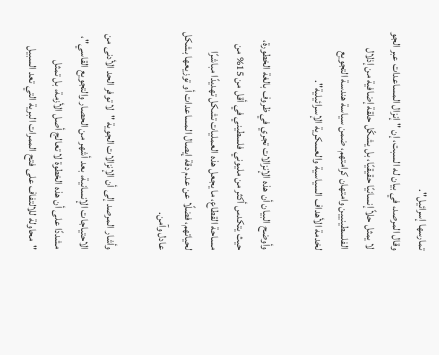تمارسها إسرائيل".
وقال المرصد، في بيان له السبت، إن "إنزال المساعدات عبر الجو لا يمثل حلاً إنسانيًا حقيقيًا، بل يشكّل حلقة إضافية من إذلال الفلسطينيين وامتهان كرامتهم، ضمن سياسة هندسة التجويع لخدمة الأهداف السياسية والعسكرية الإسرائيلية".

وأوضح البيان أن هذه الإنزالات تجري في ظروف بالغة الخطورة، حيث يتكدس أكثر من مليوني فلسطيني في أقل من 15% من مساحة القطاع، ما يجعل هذه العمليات تشكل تهديدًا مباشرًا لحياتهم، فضلًا عن عدم دقة إيصال المساعدات أو توزيعها بشكل عادل وآمن.

وأشار المرصد إلى أن الإنزالات الجوية "لا توفر الحد الأدنى من الاحتياجات الإنسانية، بعد أشهر من الحصار والتجويع القاسي"، مشددًا على أن هذه الخطوة لا تعالج أصل الأزمة، بل تمثل "محاولة للالتفاف على فتح الممرات البرية التي تعد السبيل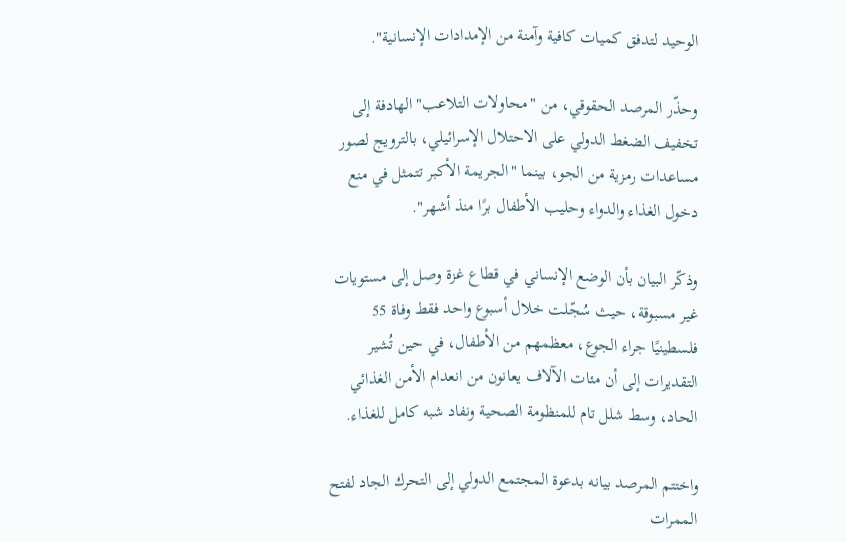الوحيد لتدفق كميات كافية وآمنة من الإمدادات الإنسانية".

وحذّر المرصد الحقوقي، من "محاولات التلاعب" الهادفة إلى تخفيف الضغط الدولي على الاحتلال الإسرائيلي، بالترويج لصور مساعدات رمزية من الجو، بينما "الجريمة الأكبر تتمثل في منع دخول الغذاء والدواء وحليب الأطفال برًا منذ أشهر".

وذكّر البيان بأن الوضع الإنساني في قطاع غزة وصل إلى مستويات غير مسبوقة، حيث سُجّلت خلال أسبوع واحد فقط وفاة 55 فلسطينيًا جراء الجوع، معظمهم من الأطفال، في حين تُشير التقديرات إلى أن مئات الآلاف يعانون من انعدام الأمن الغذائي الحاد، وسط شلل تام للمنظومة الصحية ونفاد شبه كامل للغذاء.

واختتم المرصد بيانه بدعوة المجتمع الدولي إلى التحرك الجاد لفتح الممرات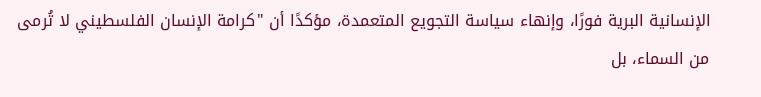الإنسانية البرية فورًا، وإنهاء سياسة التجويع المتعمدة، مؤكدًا أن "كرامة الإنسان الفلسطيني لا تُرمى من السماء، بل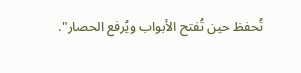تُحفظ حين تُفتح الأبواب ويُرفع الحصار".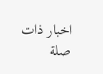اخبار ذات صلة